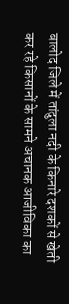बालोद जिले में तांदुला नदी के किनारे दशकों से खेती कर रहे किसानों के सामने अचानक आजीविका का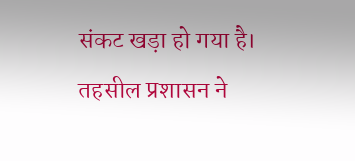संकट खड़ा हो गया है। तहसील प्रशासन ने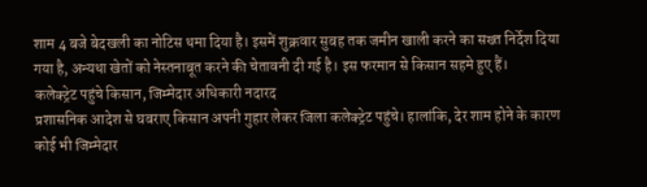शाम 4 बजे बेदखली का नोटिस थमा दिया है। इसमें शुक्रवार सुबह तक जमीन खाली करने का सख्त निर्देश दिया गया है, अन्यथा खेतों को नेस्तनाबूत करने की चेतावनी दी गई है। इस फरमान से किसान सहमे हुए हैं।
कलेक्ट्रेट पहुंचे किसान, जिम्मेदार अधिकारी नदारद
प्रशासनिक आदेश से घबराए किसान अपनी गुहार लेकर जिला कलेक्ट्रेट पहुंचे। हालांकि, देर शाम होने के कारण कोई भी जिम्मेदार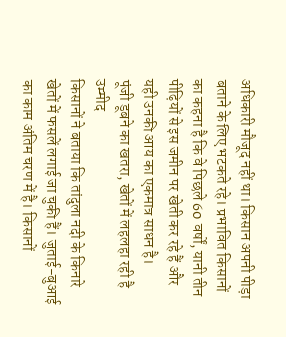अधिकारी मौजूद नहीं था। किसान अपनी पीड़ा बताने के लिए भटकते रहे। प्रभावित किसानों का कहना है कि वे पिछले 60 वर्षों, यानी तीन पीढ़ियों से इस जमीन पर खेती कर रहे हैं और यही उनकी आय का एकमात्र साधन है।
पूंजी डूबने का खतरा, खेतों में लहलहा रही है उम्मीद
किसानों ने बताया कि तांदुला नदी के किनारे खेतों में फसलें लगाई जा चुकी हैं। जुताई-बुआई का काम अंतिम चरण में है। किसानों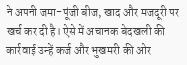ने अपनी जमा-पूंजी बीज, खाद और मजदूरी पर खर्च कर दी है। ऐसे में अचानक बेदखली की कार्रवाई उन्हें कर्ज और भुखमरी की ओर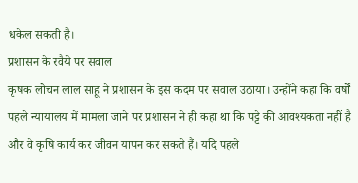धकेल सकती है।
प्रशासन के रवैये पर सवाल
कृषक लोचन लाल साहू ने प्रशासन के इस कदम पर सवाल उठाया। उन्होंने कहा कि वर्षों पहले न्यायालय में मामला जाने पर प्रशासन ने ही कहा था कि पट्टे की आवश्यकता नहीं है और वे कृषि कार्य कर जीवन यापन कर सकते हैं। यदि पहले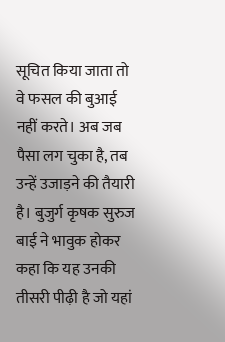सूचित किया जाता तो वे फसल की बुआई नहीं करते। अब जब पैसा लग चुका है, तब उन्हें उजाड़ने की तैयारी है। बुजुर्ग कृषक सुरुज बाई ने भावुक होकर कहा कि यह उनकी तीसरी पीढ़ी है जो यहां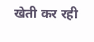खेती कर रही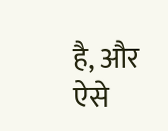है, और ऐसे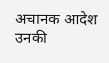अचानक आदेश उनकी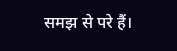समझ से परे हैं।